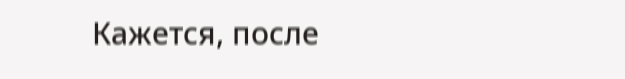Кажется, после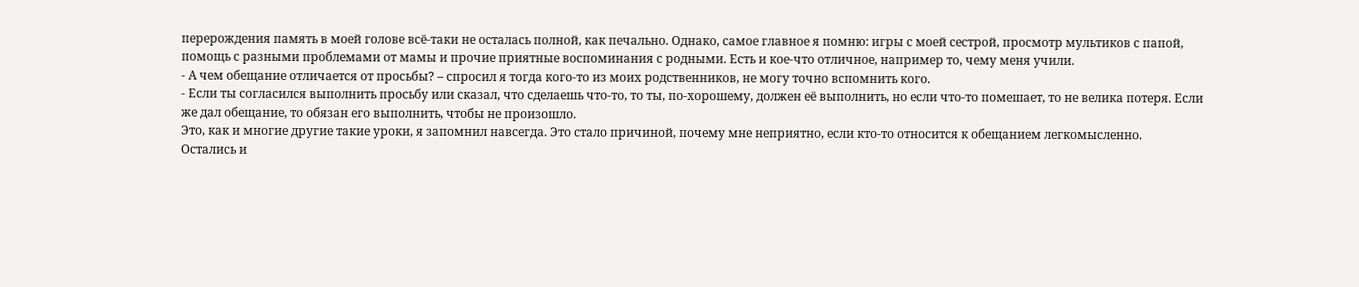перерождения память в моей голове всё-таки не осталась полной, как печально. Однако, самое главное я помню: игры с моей сестрой, просмотр мультиков с папой, помощь с разными проблемами от мамы и прочие приятные воспоминания с родными. Есть и кое-что отличное, например то, чему меня учили.
- А чем обещание отличается от просьбы? – спросил я тогда кого-то из моих родственников, не могу точно вспомнить кого.
- Если ты согласился выполнить просьбу или сказал, что сделаешь что-то, то ты, по-хорошему, должен её выполнить, но если что-то помешает, то не велика потеря. Если же дал обещание, то обязан его выполнить, чтобы не произошло.
Это, как и многие другие такие уроки, я запомнил навсегда. Это стало причиной, почему мне неприятно, если кто-то относится к обещанием легкомысленно.
Остались и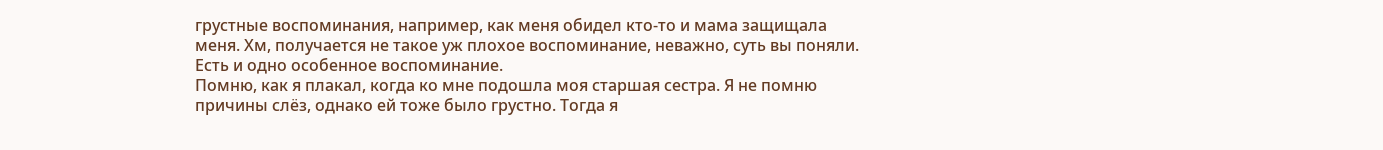грустные воспоминания, например, как меня обидел кто-то и мама защищала меня. Хм, получается не такое уж плохое воспоминание, неважно, суть вы поняли.
Есть и одно особенное воспоминание.
Помню, как я плакал, когда ко мне подошла моя старшая сестра. Я не помню причины слёз, однако ей тоже было грустно. Тогда я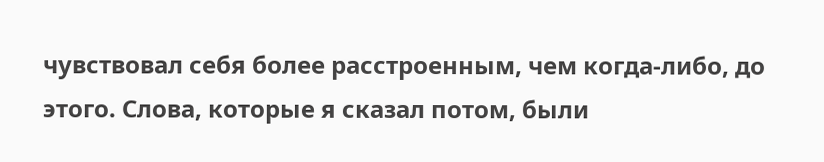чувствовал себя более расстроенным, чем когда-либо, до этого. Слова, которые я сказал потом, были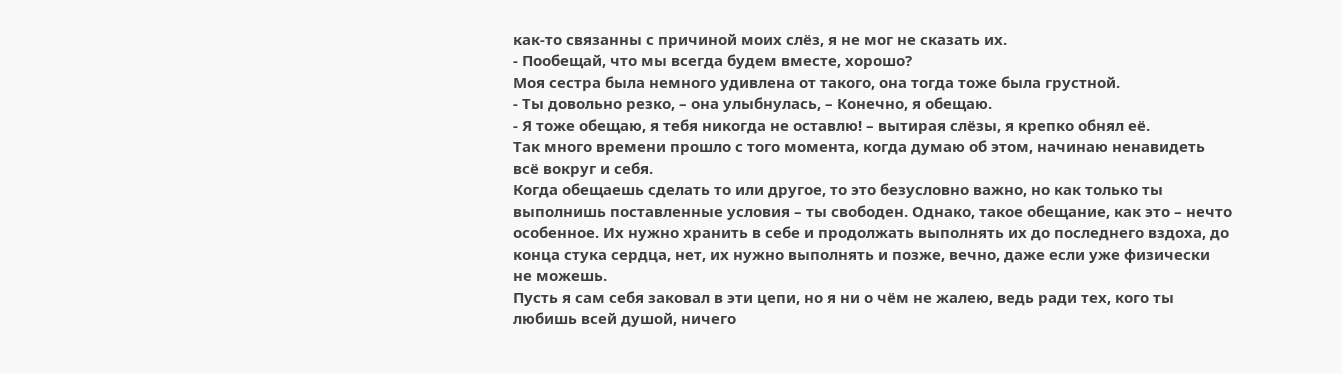как-то связанны с причиной моих слёз, я не мог не сказать их.
- Пообещай, что мы всегда будем вместе, хорошо?
Моя сестра была немного удивлена от такого, она тогда тоже была грустной.
- Ты довольно резко, – она улыбнулась, – Конечно, я обещаю.
- Я тоже обещаю, я тебя никогда не оставлю! – вытирая слёзы, я крепко обнял её.
Так много времени прошло с того момента, когда думаю об этом, начинаю ненавидеть всё вокруг и себя.
Когда обещаешь сделать то или другое, то это безусловно важно, но как только ты выполнишь поставленные условия – ты свободен. Однако, такое обещание, как это – нечто особенное. Их нужно хранить в себе и продолжать выполнять их до последнего вздоха, до конца стука сердца, нет, их нужно выполнять и позже, вечно, даже если уже физически не можешь.
Пусть я сам себя заковал в эти цепи, но я ни о чём не жалею, ведь ради тех, кого ты любишь всей душой, ничего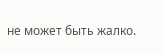не может быть жалко.